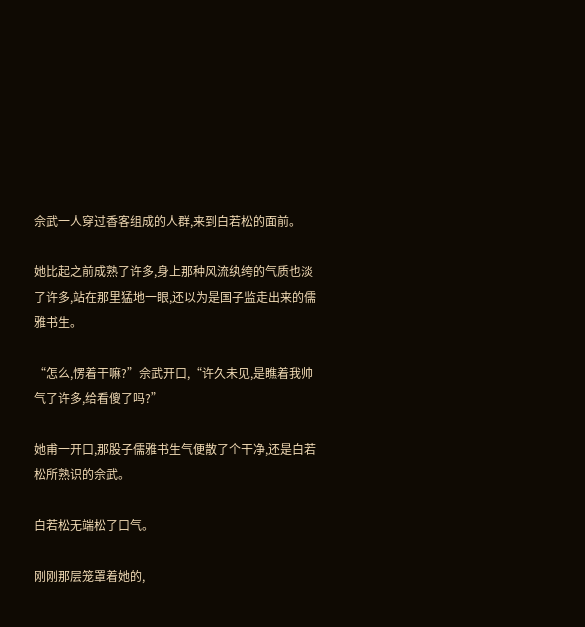佘武一人穿过香客组成的人群,来到白若松的面前。

她比起之前成熟了许多,身上那种风流纨绔的气质也淡了许多,站在那里猛地一眼,还以为是国子监走出来的儒雅书生。

“怎么,愣着干嘛?”佘武开口,“许久未见,是瞧着我帅气了许多,给看傻了吗?”

她甫一开口,那股子儒雅书生气便散了个干净,还是白若松所熟识的佘武。

白若松无端松了口气。

刚刚那层笼罩着她的,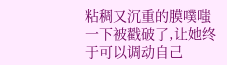粘稠又沉重的膜噗嗤一下被戳破了,让她终于可以调动自己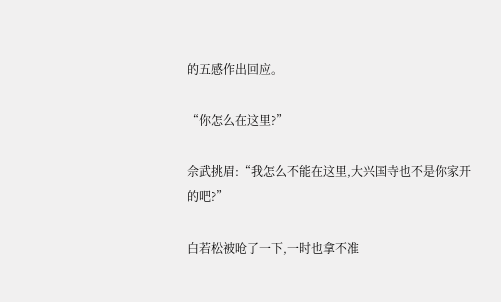的五感作出回应。

“你怎么在这里?”

佘武挑眉:“我怎么不能在这里,大兴国寺也不是你家开的吧?”

白若松被呛了一下,一时也拿不准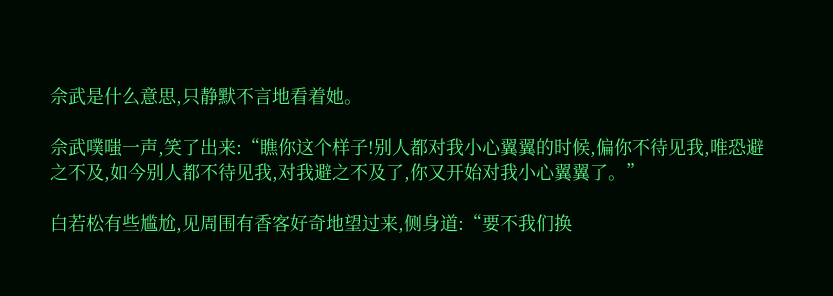佘武是什么意思,只静默不言地看着她。

佘武噗嗤一声,笑了出来:“瞧你这个样子!别人都对我小心翼翼的时候,偏你不待见我,唯恐避之不及,如今别人都不待见我,对我避之不及了,你又开始对我小心翼翼了。”

白若松有些尴尬,见周围有香客好奇地望过来,侧身道:“要不我们换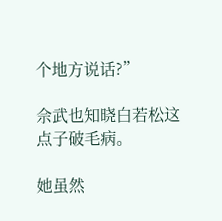个地方说话?”

佘武也知晓白若松这点子破毛病。

她虽然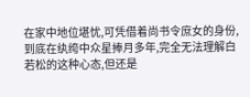在家中地位堪忧,可凭借着尚书令庶女的身份,到底在纨绔中众星捧月多年,完全无法理解白若松的这种心态,但还是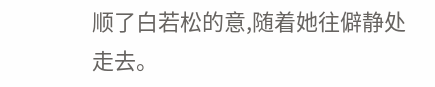顺了白若松的意,随着她往僻静处走去。